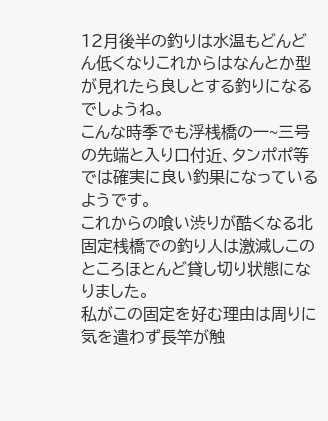12月後半の釣りは水温もどんどん低くなりこれからはなんとか型が見れたら良しとする釣りになるでしょうね。
こんな時季でも浮桟橋の一~三号の先端と入り口付近、タンポポ等では確実に良い釣果になっているようです。
これからの喰い渋りが酷くなる北固定桟橋での釣り人は激減しこのところほとんど貸し切り状態になりました。
私がこの固定を好む理由は周りに気を遣わず長竿が触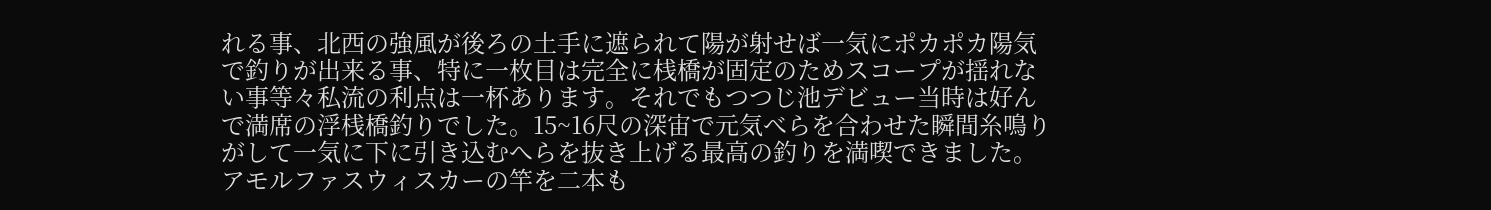れる事、北西の強風が後ろの土手に遮られて陽が射せば一気にポカポカ陽気で釣りが出来る事、特に一枚目は完全に桟橋が固定のためスコープが揺れない事等々私流の利点は一杯あります。それでもつつじ池デビュー当時は好んで満席の浮桟橋釣りでした。15~16尺の深宙で元気べらを合わせた瞬間糸鳴りがして一気に下に引き込むへらを抜き上げる最高の釣りを満喫できました。アモルファスウィスカーの竿を二本も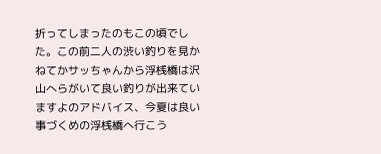折ってしまったのもこの頃でした。この前二人の渋い釣りを見かねてかサッちゃんから浮桟橋は沢山へらがいて良い釣りが出来ていますよのアドバイス、今夏は良い事づくめの浮桟橋へ行こう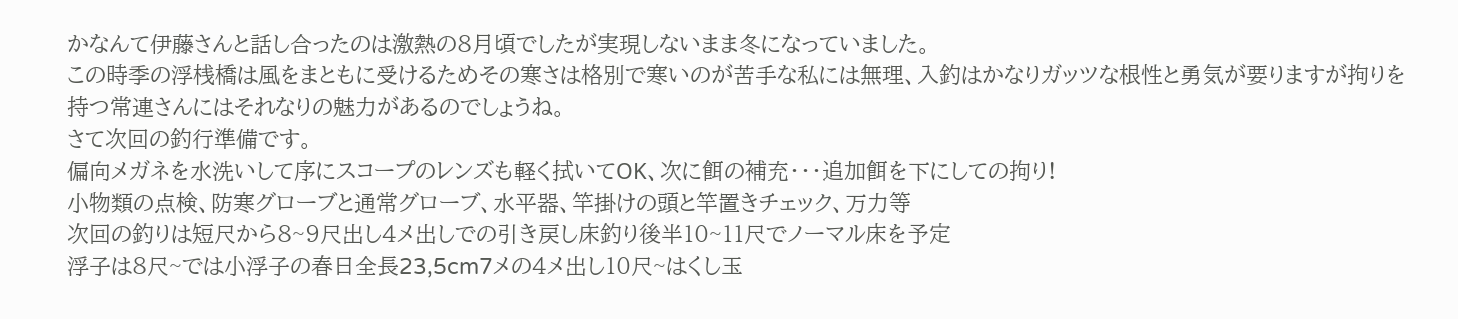かなんて伊藤さんと話し合ったのは激熱の8月頃でしたが実現しないまま冬になっていました。
この時季の浮桟橋は風をまともに受けるためその寒さは格別で寒いのが苦手な私には無理、入釣はかなりガッツな根性と勇気が要りますが拘りを持つ常連さんにはそれなりの魅力があるのでしょうね。
さて次回の釣行準備です。
偏向メガネを水洗いして序にスコープのレンズも軽く拭いてОK、次に餌の補充・・・追加餌を下にしての拘り!
小物類の点検、防寒グローブと通常グローブ、水平器、竿掛けの頭と竿置きチェック、万力等
次回の釣りは短尺から8~9尺出し4メ出しでの引き戻し床釣り後半10~11尺でノーマル床を予定
浮子は8尺~では小浮子の春日全長23,5cm7メの4メ出し10尺~はくし玉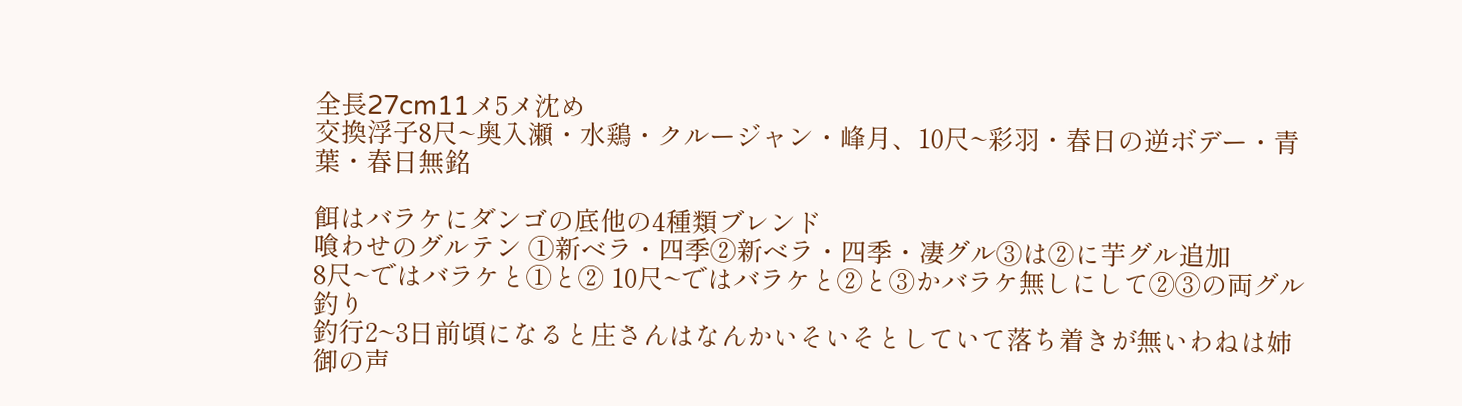全長27cm11メ5メ沈め
交換浮子8尺~奥入瀬・水鶏・クルージャン・峰月、10尺~彩羽・春日の逆ボデー・青葉・春日無銘

餌はバラケにダンゴの底他の4種類ブレンド
喰わせのグルテン ①新ベラ・四季②新ベラ・四季・凄グル③は②に芋グル追加
8尺~ではバラケと①と② 10尺~ではバラケと②と③かバラケ無しにして②③の両グル釣り
釣行2~3日前頃になると庄さんはなんかいそいそとしていて落ち着きが無いわねは姉御の声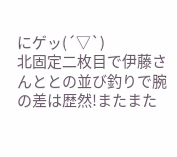にゲッ(´▽`)
北固定二枚目で伊藤さんととの並び釣りで腕の差は歴然!またまた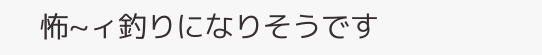怖~ィ釣りになりそうです